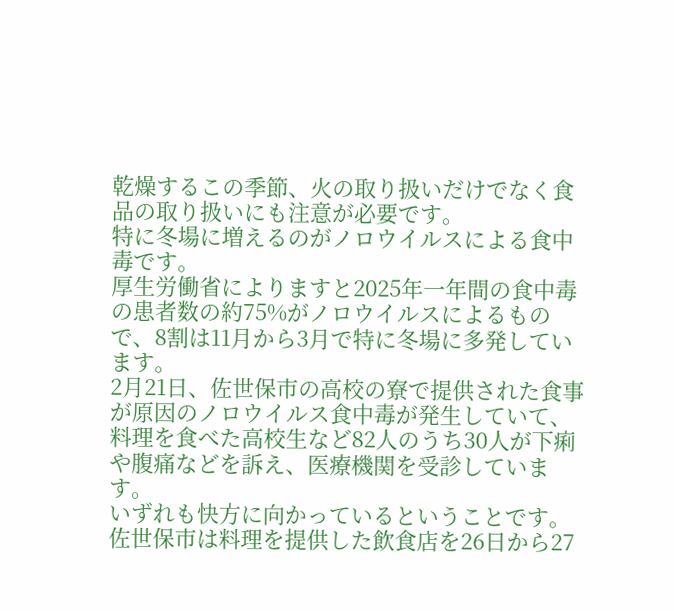乾燥するこの季節、火の取り扱いだけでなく食品の取り扱いにも注意が必要です。
特に冬場に増えるのがノロウイルスによる食中毒です。
厚生労働省によりますと2025年一年間の食中毒の患者数の約75%がノロウイルスによるもので、8割は11月から3月で特に冬場に多発しています。
2月21日、佐世保市の高校の寮で提供された食事が原因のノロウイルス食中毒が発生していて、料理を食べた高校生など82人のうち30人が下痢や腹痛などを訴え、医療機関を受診しています。
いずれも快方に向かっているということです。
佐世保市は料理を提供した飲食店を26日から27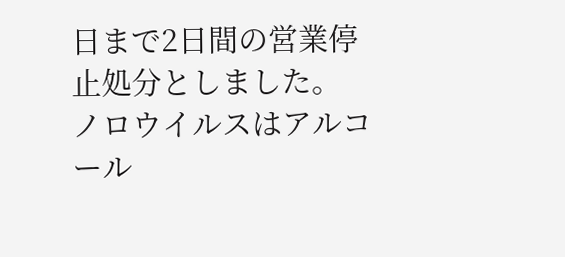日まで2日間の営業停止処分としました。
ノロウイルスはアルコール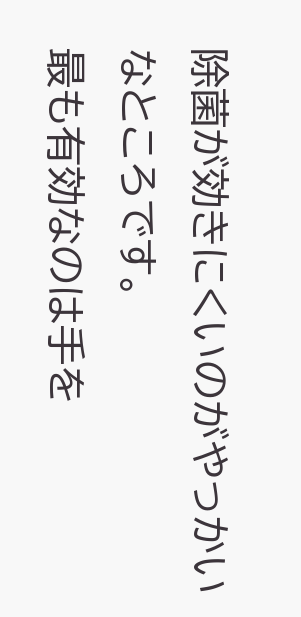除菌が効きにくいのがやっかいなところです。
最も有効なのは手を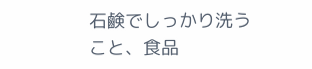石鹸でしっかり洗うこと、食品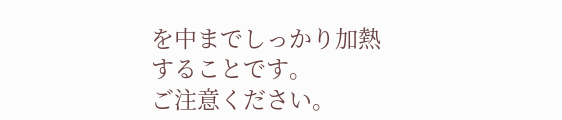を中までしっかり加熱することです。
ご注意ください。